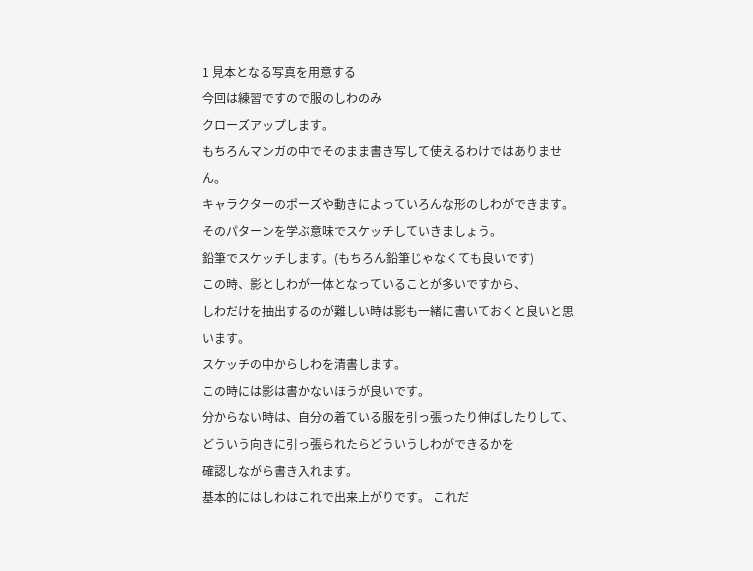1 見本となる写真を用意する
今回は練習ですので服のしわのみ
クローズアップします。
もちろんマンガの中でそのまま書き写して使えるわけではありません。
キャラクターのポーズや動きによっていろんな形のしわができます。
そのパターンを学ぶ意味でスケッチしていきましょう。
鉛筆でスケッチします。(もちろん鉛筆じゃなくても良いです)
この時、影としわが一体となっていることが多いですから、
しわだけを抽出するのが難しい時は影も一緒に書いておくと良いと思います。
スケッチの中からしわを清書します。
この時には影は書かないほうが良いです。
分からない時は、自分の着ている服を引っ張ったり伸ばしたりして、
どういう向きに引っ張られたらどういうしわができるかを
確認しながら書き入れます。
基本的にはしわはこれで出来上がりです。 これだ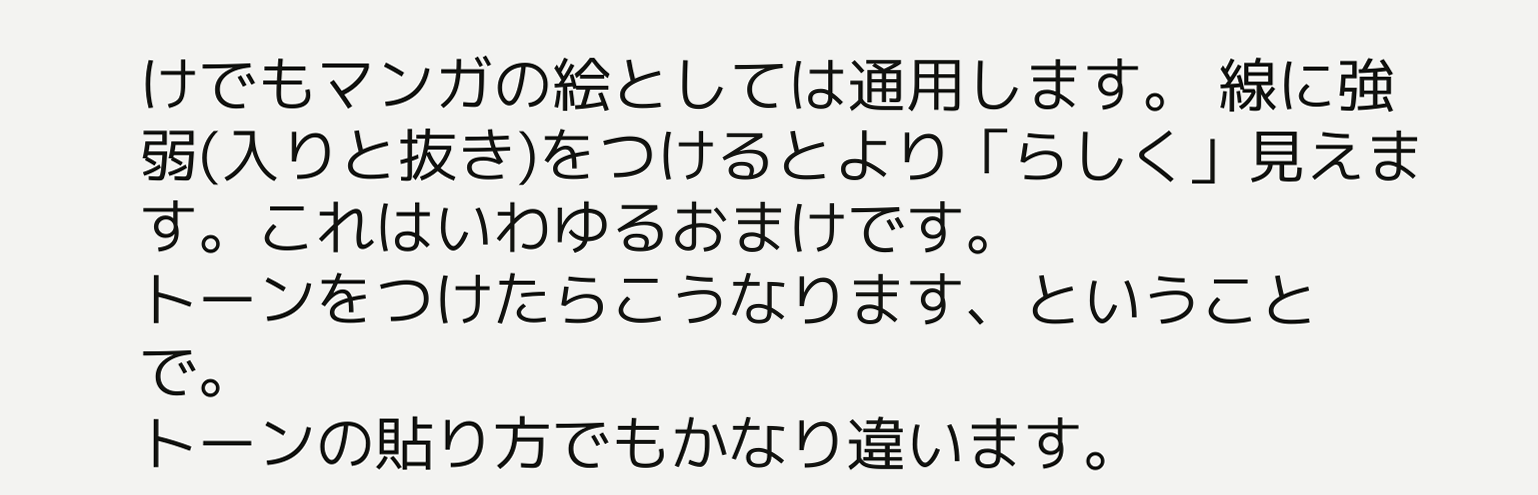けでもマンガの絵としては通用します。 線に強弱(入りと抜き)をつけるとより「らしく」見えます。これはいわゆるおまけです。
トーンをつけたらこうなります、ということで。
トーンの貼り方でもかなり違います。